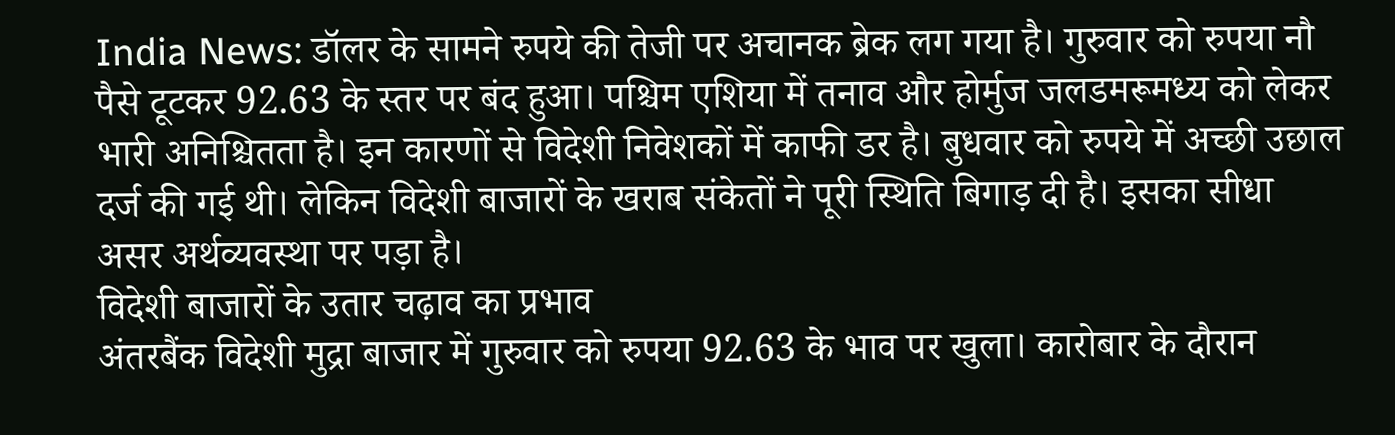India News: डॉलर के सामने रुपये की तेजी पर अचानक ब्रेक लग गया है। गुरुवार को रुपया नौ पैसे टूटकर 92.63 के स्तर पर बंद हुआ। पश्चिम एशिया में तनाव और होर्मुज जलडमरूमध्य को लेकर भारी अनिश्चितता है। इन कारणों से विदेशी निवेशकों में काफी डर है। बुधवार को रुपये में अच्छी उछाल दर्ज की गई थी। लेकिन विदेशी बाजारों के खराब संकेतों ने पूरी स्थिति बिगाड़ दी है। इसका सीधा असर अर्थव्यवस्था पर पड़ा है।
विदेशी बाजारों के उतार चढ़ाव का प्रभाव
अंतरबैंक विदेशी मुद्रा बाजार में गुरुवार को रुपया 92.63 के भाव पर खुला। कारोबार के दौरान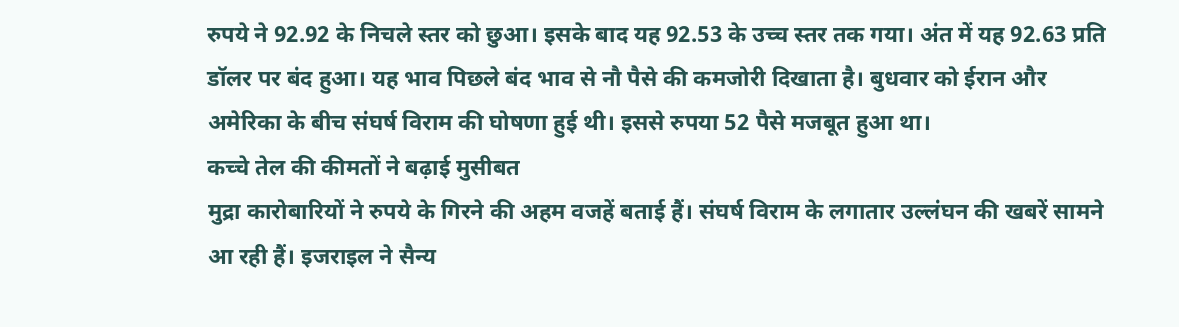रुपये ने 92.92 के निचले स्तर को छुआ। इसके बाद यह 92.53 के उच्च स्तर तक गया। अंत में यह 92.63 प्रति डॉलर पर बंद हुआ। यह भाव पिछले बंद भाव से नौ पैसे की कमजोरी दिखाता है। बुधवार को ईरान और अमेरिका के बीच संघर्ष विराम की घोषणा हुई थी। इससे रुपया 52 पैसे मजबूत हुआ था।
कच्चे तेल की कीमतों ने बढ़ाई मुसीबत
मुद्रा कारोबारियों ने रुपये के गिरने की अहम वजहें बताई हैं। संघर्ष विराम के लगातार उल्लंघन की खबरें सामने आ रही हैं। इजराइल ने सैन्य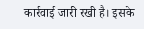कार्रवाई जारी रखी है। इसके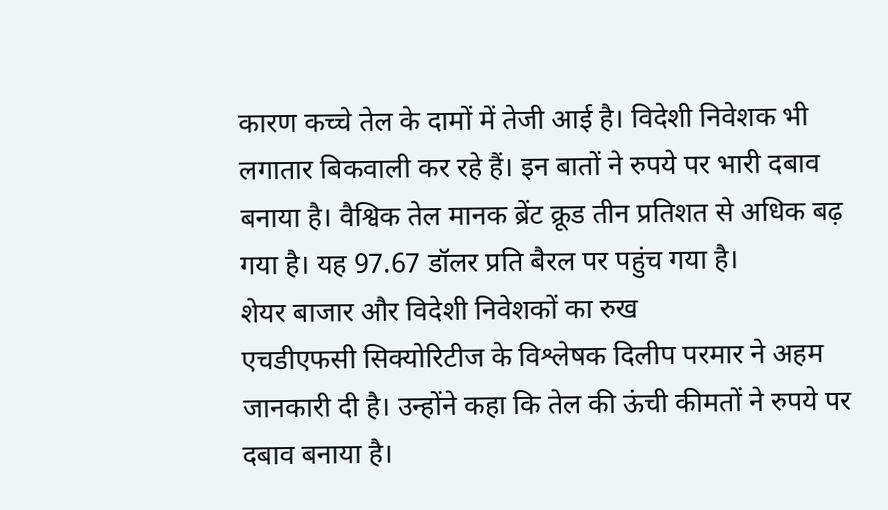कारण कच्चे तेल के दामों में तेजी आई है। विदेशी निवेशक भी लगातार बिकवाली कर रहे हैं। इन बातों ने रुपये पर भारी दबाव बनाया है। वैश्विक तेल मानक ब्रेंट क्रूड तीन प्रतिशत से अधिक बढ़ गया है। यह 97.67 डॉलर प्रति बैरल पर पहुंच गया है।
शेयर बाजार और विदेशी निवेशकों का रुख
एचडीएफसी सिक्योरिटीज के विश्लेषक दिलीप परमार ने अहम जानकारी दी है। उन्होंने कहा कि तेल की ऊंची कीमतों ने रुपये पर दबाव बनाया है।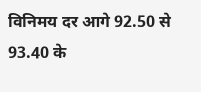विनिमय दर आगे 92.50 से 93.40 के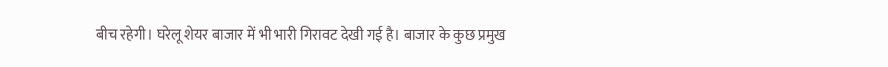बीच रहेगी। घरेलू शेयर बाजार में भी भारी गिरावट देखी गई है। बाजार के कुछ प्रमुख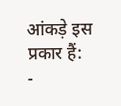आंकड़े इस प्रकार हैं:
-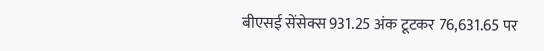बीएसई सेंसेक्स 931.25 अंक टूटकर 76,631.65 पर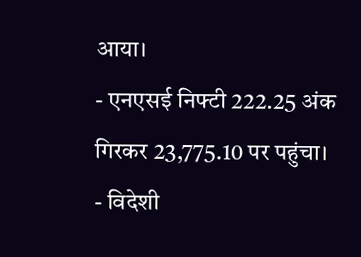आया।
- एनएसई निफ्टी 222.25 अंक गिरकर 23,775.10 पर पहुंचा।
- विदेशी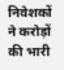निवेशकों ने करोड़ों की भारी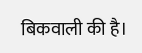बिकवाली की है।